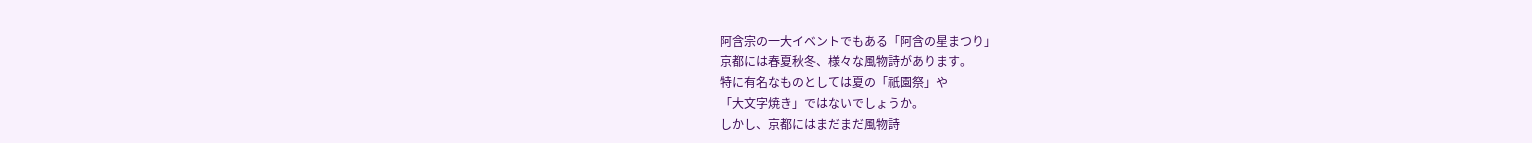阿含宗の一大イベントでもある「阿含の星まつり」
京都には春夏秋冬、様々な風物詩があります。
特に有名なものとしては夏の「祇園祭」や
「大文字焼き」ではないでしょうか。
しかし、京都にはまだまだ風物詩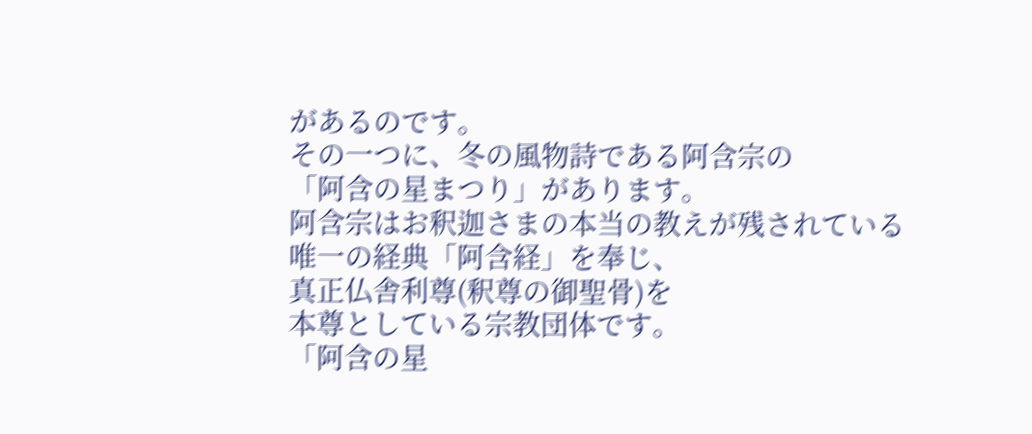があるのです。
その一つに、冬の風物詩である阿含宗の
「阿含の星まつり」があります。
阿含宗はお釈迦さまの本当の教えが残されている
唯一の経典「阿含経」を奉じ、
真正仏舎利尊(釈尊の御聖骨)を
本尊としている宗教団体です。
「阿含の星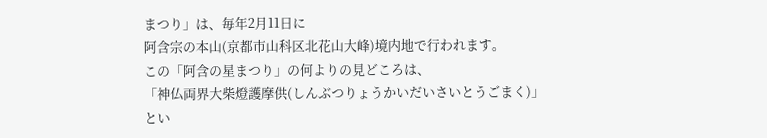まつり」は、毎年2月11日に
阿含宗の本山(京都市山科区北花山大峰)境内地で行われます。
この「阿含の星まつり」の何よりの見どころは、
「神仏両界大柴燈護摩供(しんぶつりょうかいだいさいとうごまく)」
とい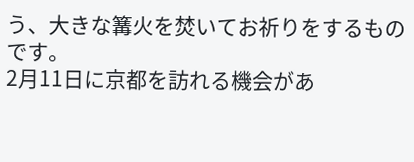う、大きな篝火を焚いてお祈りをするものです。
2月11日に京都を訪れる機会があ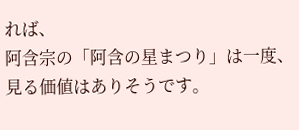れば、
阿含宗の「阿含の星まつり」は一度、見る価値はありそうです。